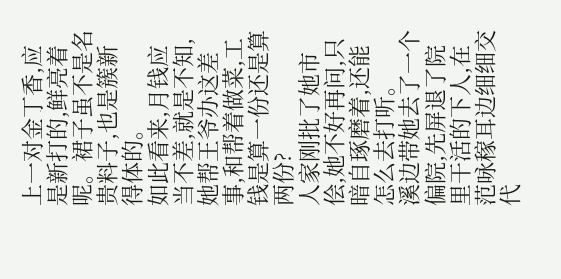上一对金丁香,应是新打的,鲜亮着呢。裙子虽不是名贵料子,也是簇新得体的。
如此看来,月钱应当不差,就是不知,她帮王爷办这差事,和帮着做菜,工钱是算一份还是算两份?
人家刚批了她市侩,她不好再问,只暗自琢磨着,还能怎么去打听。
溪边带她去了一个偏院,先屏退了院里干活的下人,在范咏稼耳边细细交代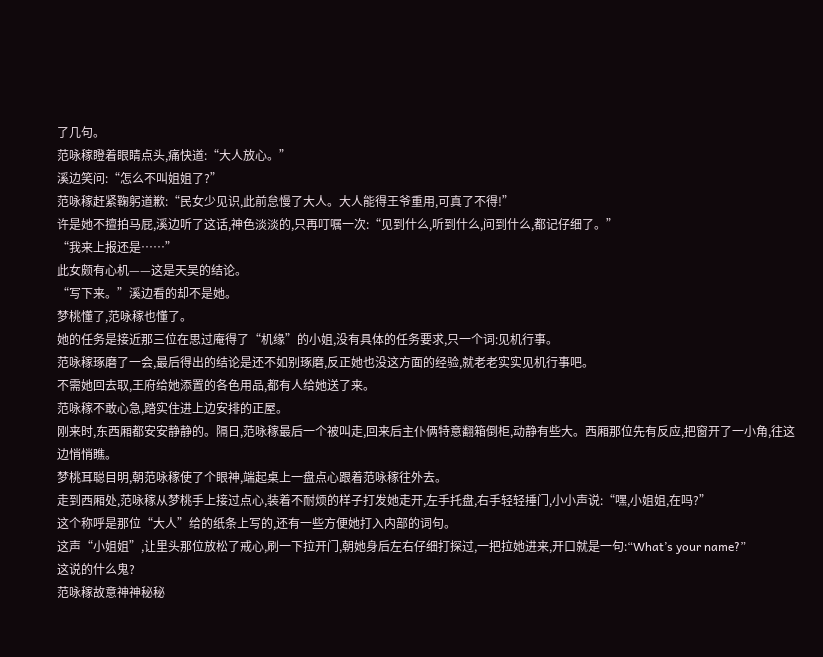了几句。
范咏稼瞪着眼睛点头,痛快道:“大人放心。”
溪边笑问:“怎么不叫姐姐了?”
范咏稼赶紧鞠躬道歉:“民女少见识,此前怠慢了大人。大人能得王爷重用,可真了不得!”
许是她不擅拍马屁,溪边听了这话,神色淡淡的,只再叮嘱一次:“见到什么,听到什么,问到什么,都记仔细了。”
“我来上报还是……”
此女颇有心机——这是天吴的结论。
“写下来。”溪边看的却不是她。
梦桃懂了,范咏稼也懂了。
她的任务是接近那三位在思过庵得了“机缘”的小姐,没有具体的任务要求,只一个词:见机行事。
范咏稼琢磨了一会,最后得出的结论是还不如别琢磨,反正她也没这方面的经验,就老老实实见机行事吧。
不需她回去取,王府给她添置的各色用品,都有人给她送了来。
范咏稼不敢心急,踏实住进上边安排的正屋。
刚来时,东西厢都安安静静的。隔日,范咏稼最后一个被叫走,回来后主仆俩特意翻箱倒柜,动静有些大。西厢那位先有反应,把窗开了一小角,往这边悄悄瞧。
梦桃耳聪目明,朝范咏稼使了个眼神,端起桌上一盘点心跟着范咏稼往外去。
走到西厢处,范咏稼从梦桃手上接过点心,装着不耐烦的样子打发她走开,左手托盘,右手轻轻捶门,小小声说:“嘿,小姐姐,在吗?”
这个称呼是那位“大人”给的纸条上写的,还有一些方便她打入内部的词句。
这声“小姐姐”,让里头那位放松了戒心,刷一下拉开门,朝她身后左右仔细打探过,一把拉她进来,开口就是一句:“What’s your name?”
这说的什么鬼?
范咏稼故意神神秘秘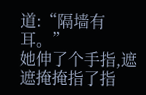道:“隔墙有耳。”
她伸了个手指,遮遮掩掩指了指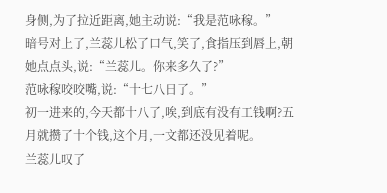身侧,为了拉近距离,她主动说:“我是范咏稼。”
暗号对上了,兰蕊儿松了口气,笑了,食指压到唇上,朝她点点头,说:“兰蕊儿。你来多久了?”
范咏稼咬咬嘴,说:“十七八日了。”
初一进来的,今天都十八了,唉,到底有没有工钱啊?五月就攒了十个钱,这个月,一文都还没见着呢。
兰蕊儿叹了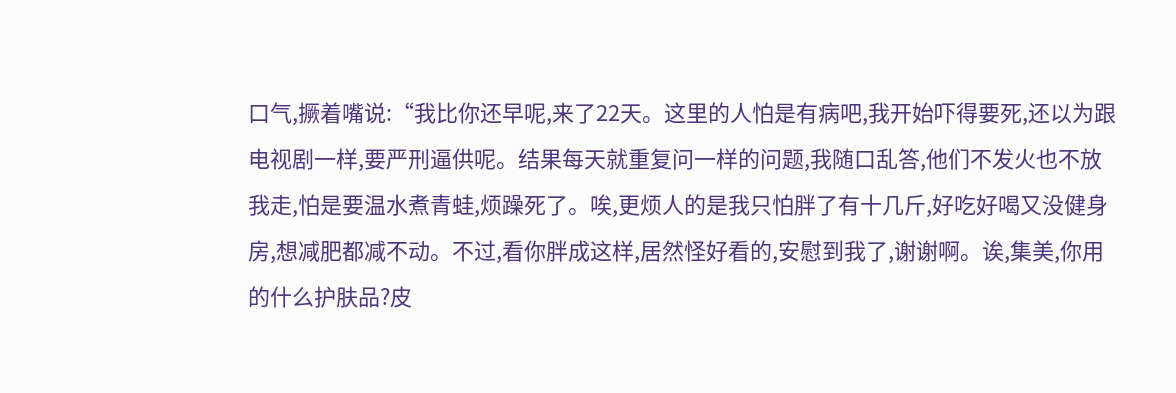口气,撅着嘴说:“我比你还早呢,来了22天。这里的人怕是有病吧,我开始吓得要死,还以为跟电视剧一样,要严刑逼供呢。结果每天就重复问一样的问题,我随口乱答,他们不发火也不放我走,怕是要温水煮青蛙,烦躁死了。唉,更烦人的是我只怕胖了有十几斤,好吃好喝又没健身房,想减肥都减不动。不过,看你胖成这样,居然怪好看的,安慰到我了,谢谢啊。诶,集美,你用的什么护肤品?皮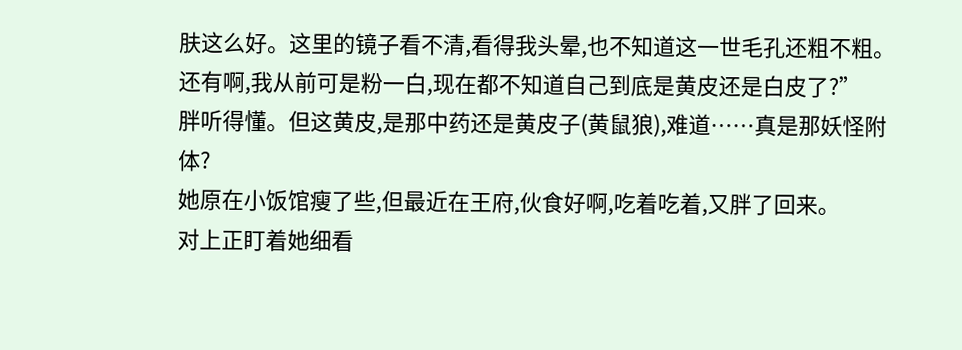肤这么好。这里的镜子看不清,看得我头晕,也不知道这一世毛孔还粗不粗。还有啊,我从前可是粉一白,现在都不知道自己到底是黄皮还是白皮了?”
胖听得懂。但这黄皮,是那中药还是黄皮子(黄鼠狼),难道……真是那妖怪附体?
她原在小饭馆瘦了些,但最近在王府,伙食好啊,吃着吃着,又胖了回来。
对上正盯着她细看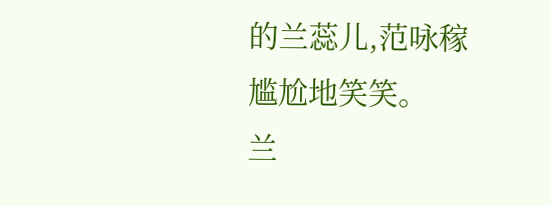的兰蕊儿,范咏稼尴尬地笑笑。
兰